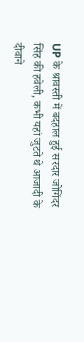UP के श्रावस्ती में बदहाल हुई सरदार जोगिंदर सिंह की हवेली, कभी यहां जुटते थे आजादी के दीवाने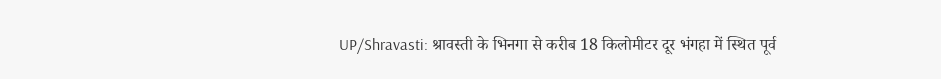UP/Shravasti: श्रावस्ती के भिनगा से करीब 18 किलोमीटर दूर भंगहा में स्थित पूर्व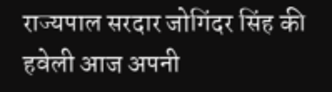राज्यपाल सरदार जोगिंदर सिंह की हवेली आज अपनी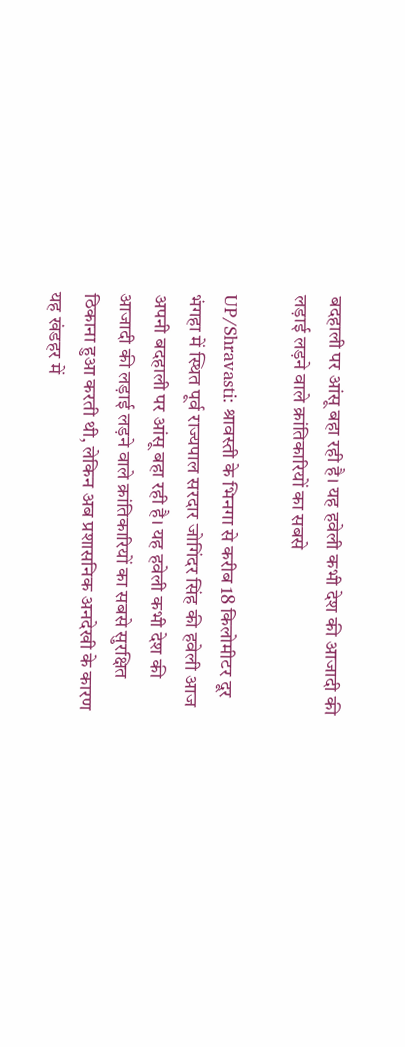बदहाली पर आंसू बहा रही है। यह हवेली कभी देश की आजादी की लड़ाई लड़ने वाले क्रांतिकारियों का सबसे

UP/Shravasti: श्रावस्ती के भिनगा से करीब 18 किलोमीटर दूर भंगहा में स्थित पूर्व राज्यपाल सरदार जोगिंदर सिंह की हवेली आज अपनी बदहाली पर आंसू बहा रही है। यह हवेली कभी देश की आजादी की लड़ाई लड़ने वाले क्रांतिकारियों का सबसे सुरक्षित ठिकाना हुआ करती थी, लेकिन अब प्रशासनिक अनदेखी के कारण यह खंडहर में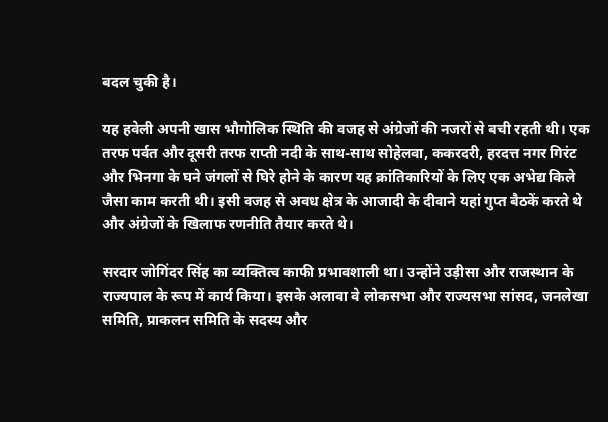बदल चुकी है।

यह हवेली अपनी खास भौगोलिक स्थिति की वजह से अंग्रेजों की नजरों से बची रहती थी। एक तरफ पर्वत और दूसरी तरफ राप्ती नदी के साथ-साथ सोहेलवा, ककरदरी, हरदत्त नगर गिरंट और भिनगा के घने जंगलों से घिरे होने के कारण यह क्रांतिकारियों के लिए एक अभेद्य किले जैसा काम करती थी। इसी वजह से अवध क्षेत्र के आजादी के दीवाने यहां गुप्त बैठकें करते थे और अंग्रेजों के खिलाफ रणनीति तैयार करते थे।

सरदार जोगिंदर सिंह का व्यक्तित्व काफी प्रभावशाली था। उन्होंने उड़ीसा और राजस्थान के राज्यपाल के रूप में कार्य किया। इसके अलावा वे लोकसभा और राज्यसभा सांसद, जनलेखा समिति, प्राकलन समिति के सदस्य और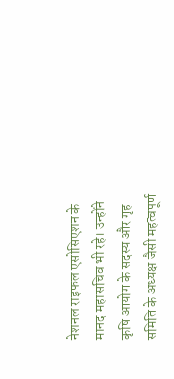नेशनल राइफल एसोसिएशन के मानद महासचिव भी रहे। उन्होंने कृषि आयोग के सदस्य और गृह समिति के अध्यक्ष जैसी महत्वपूर्ण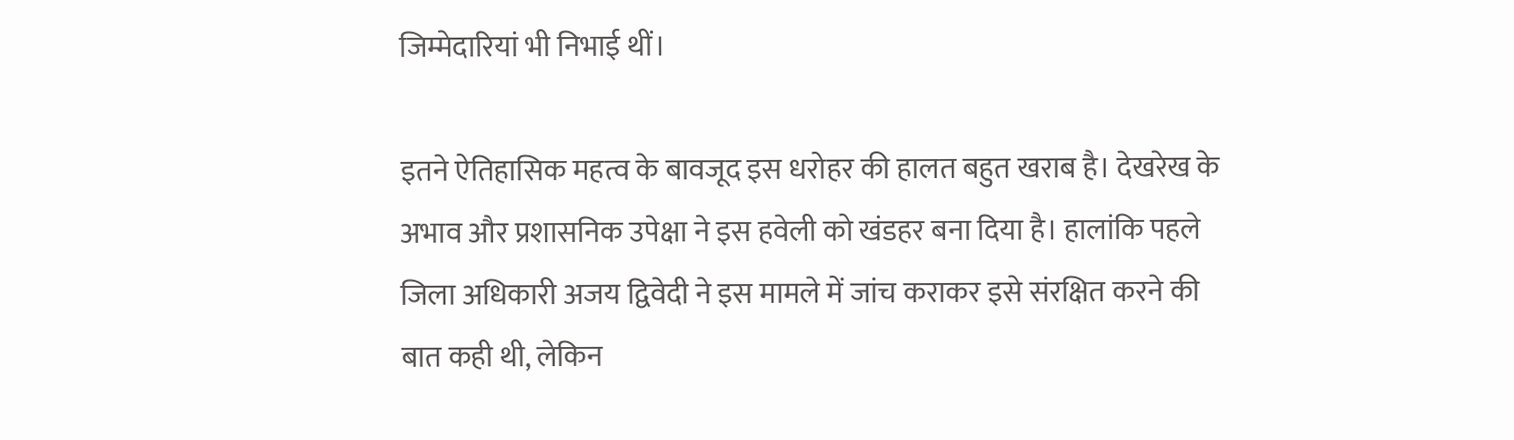जिम्मेदारियां भी निभाई थीं।

इतने ऐतिहासिक महत्व के बावजूद इस धरोहर की हालत बहुत खराब है। देखरेख के अभाव और प्रशासनिक उपेक्षा ने इस हवेली को खंडहर बना दिया है। हालांकि पहले जिला अधिकारी अजय द्विवेदी ने इस मामले में जांच कराकर इसे संरक्षित करने की बात कही थी, लेकिन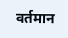वर्तमान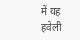में यह हवेली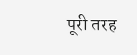पूरी तरह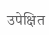उपेक्षित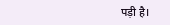पड़ी है।